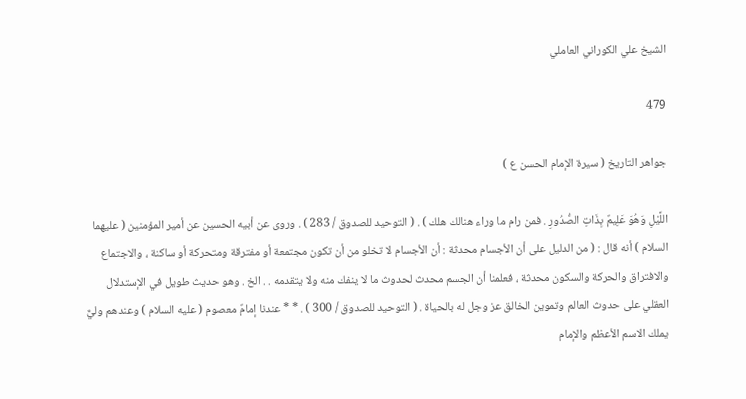الشيخ علي الكوراني العاملي

479

جواهر التاريخ ( سيرة الإمام الحسن ع )

اللَّيْلِ وَهُوَ عَلِيمٌ بِذَاتِ الصُّدُورِ . فمن رام ما وراء هنالك هلك ) . ( التوحيد للصدوق / 283 ) . وروى عن أبيه الحسين عن أمير المؤمنين ( عليهما السلام ) أنه قال : ( من الدليل على أن الأجسام محدثة : أن الأجسام لا تخلو من أن تكون مجتمعة أو مفترقة ومتحركة أو ساكنة ، والاجتماع والافتراق والحركة والسكون محدثة ، فعلمنا أن الجسم محدث لحدوث ما لا ينفك منه ولا يتقدمه . . الخ . وهو حديث طويل في الإستدلال العقلي على حدوث العالم وتموين الخالق عز وجل له بالحياة . ( التوحيد للصدوق / 300 ) . * * عندنا إمامٌ معصوم ( عليه السلام ) وعندهم وليٌّ يملك الاسم الأعظم والإمام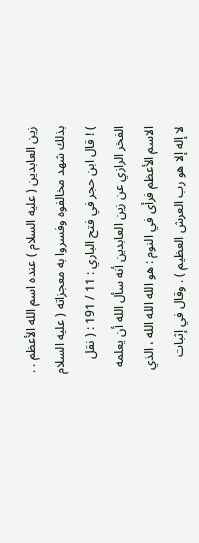زين العابدين ( عليه السلام ) عنده اسم الله الأعظم . . بذلك شهد مخالفوه وفسروا به معجزاته ( عليه السلام ) ! قال ابن حجر في فتح الباري : 11 / 191 : ( نقل الفخر الرازي عن زين العابدين أنه سأل الله أن يعلمه الاسم الأعظم فرأى في النوم : هو الله الله الله ، الذي لا إله إلا هو رب العرش العظيم ) . وقال في إثبات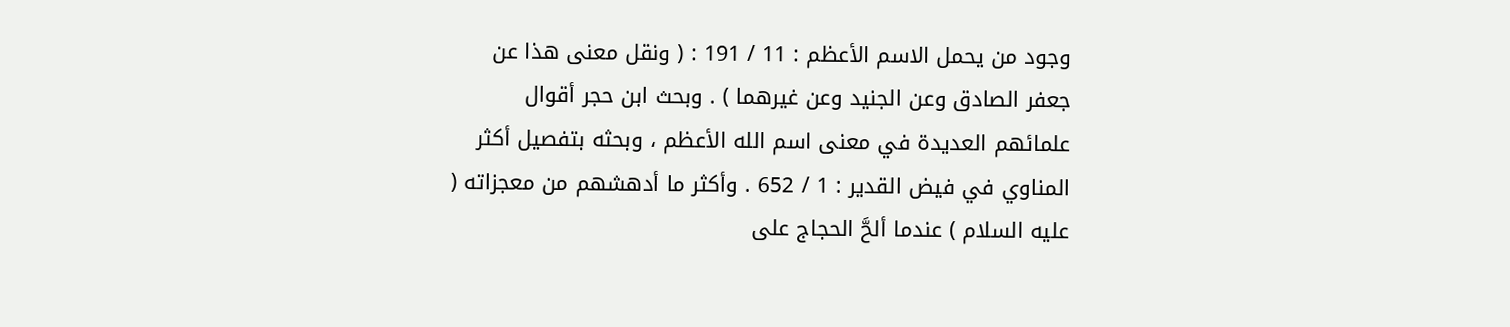وجود من يحمل الاسم الأعظم : 11 / 191 : ( ونقل معنى هذا عن جعفر الصادق وعن الجنيد وعن غيرهما ) . وبحث ابن حجر أقوال علمائهم العديدة في معنى اسم الله الأعظم ، وبحثه بتفصيل أكثر المناوي في فيض القدير : 1 / 652 . وأكثر ما أدهشهم من معجزاته ( عليه السلام ) عندما ألحَّ الحجاج على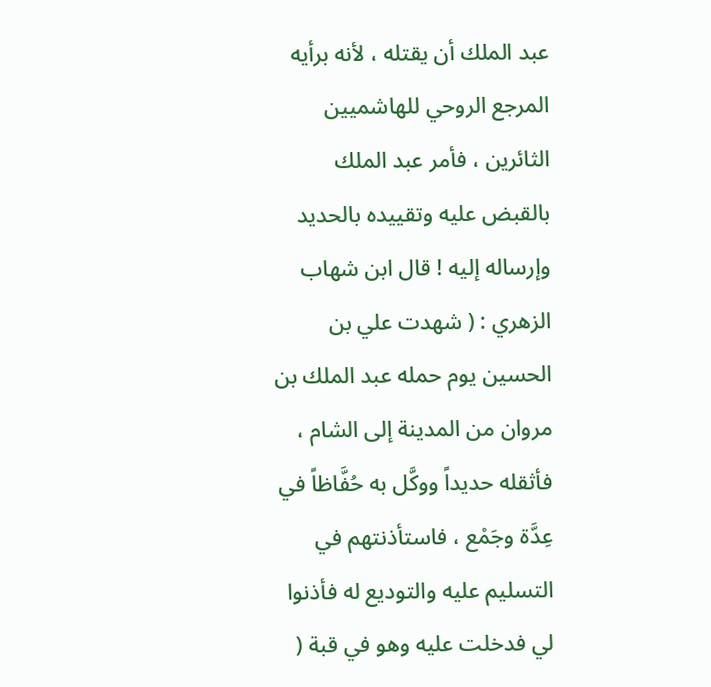عبد الملك أن يقتله ، لأنه برأيه المرجع الروحي للهاشميين الثائرين ، فأمر عبد الملك بالقبض عليه وتقييده بالحديد وإرساله إليه ! قال ابن شهاب الزهري : ( شهدت علي بن الحسين يوم حمله عبد الملك بن مروان من المدينة إلى الشام ، فأثقله حديداً ووكَّل به حُفَّاظاً في عِدَّة وجَمْع ، فاستأذنتهم في التسليم عليه والتوديع له فأذنوا لي فدخلت عليه وهو في قبة (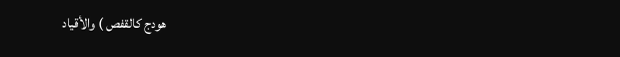هودج كالقفص ) والأقياد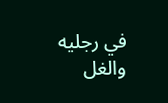في رجليه والغل